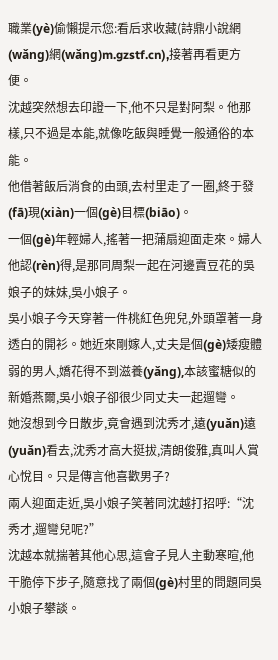職業(yè)偷懶提示您:看后求收藏(詩鼎小說網(wǎng)網(wǎng)m.gzstf.cn),接著再看更方便。
沈越突然想去印證一下,他不只是對阿梨。他那樣,只不過是本能,就像吃飯與睡覺一般通俗的本能。
他借著飯后消食的由頭,去村里走了一圈,終于發(fā)現(xiàn)一個(gè)目標(biāo)。
一個(gè)年輕婦人,搖著一把蒲扇迎面走來。婦人他認(rèn)得,是那同周梨一起在河邊賣豆花的吳娘子的妹妹,吳小娘子。
吳小娘子今天穿著一件桃紅色兜兒,外頭罩著一身透白的開衫。她近來剛嫁人,丈夫是個(gè)矮瘦體弱的男人,嬌花得不到滋養(yǎng),本該蜜糖似的新婚燕爾,吳小娘子卻很少同丈夫一起遛彎。
她沒想到今日散步,竟會遇到沈秀才,遠(yuǎn)遠(yuǎn)看去,沈秀才高大挺拔,清朗俊雅,真叫人賞心悅目。只是傳言他喜歡男子?
兩人迎面走近,吳小娘子笑著同沈越打招呼:“沈秀才,遛彎兒呢?”
沈越本就揣著其他心思,這會子見人主動寒暄,他干脆停下步子,隨意找了兩個(gè)村里的問題同吳小娘子攀談。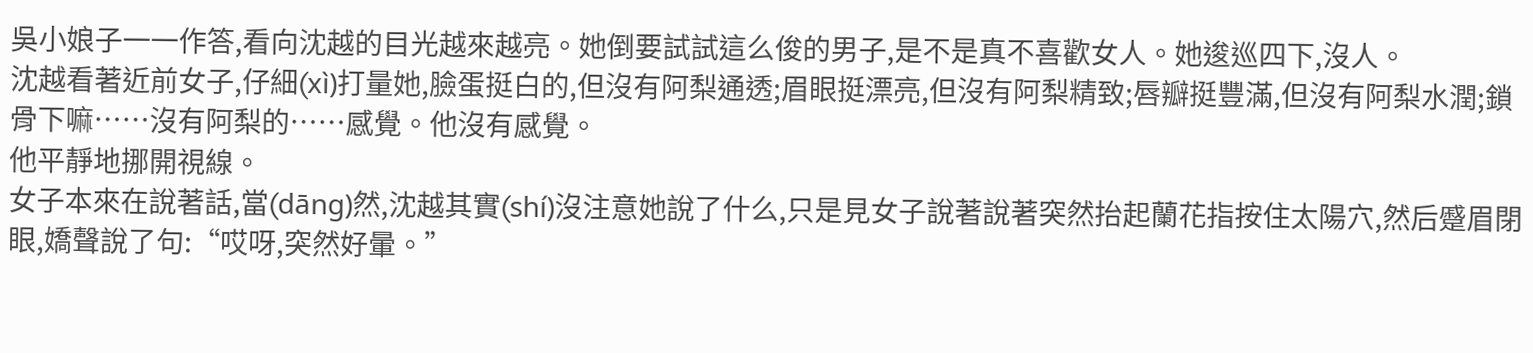吳小娘子一一作答,看向沈越的目光越來越亮。她倒要試試這么俊的男子,是不是真不喜歡女人。她逡巡四下,沒人。
沈越看著近前女子,仔細(xì)打量她,臉蛋挺白的,但沒有阿梨通透;眉眼挺漂亮,但沒有阿梨精致;唇瓣挺豐滿,但沒有阿梨水潤;鎖骨下嘛……沒有阿梨的……感覺。他沒有感覺。
他平靜地挪開視線。
女子本來在說著話,當(dāng)然,沈越其實(shí)沒注意她說了什么,只是見女子說著說著突然抬起蘭花指按住太陽穴,然后蹙眉閉眼,嬌聲說了句:“哎呀,突然好暈。”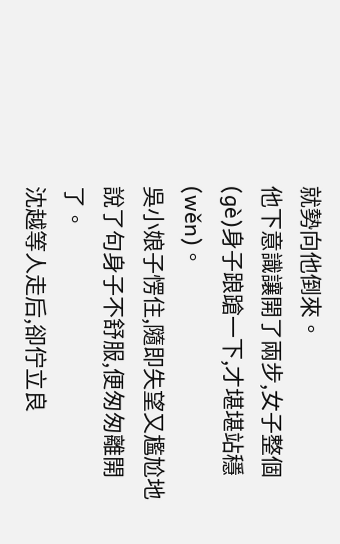就勢向他倒來。
他下意識讓開了兩步,女子整個(gè)身子踉蹌一下,才堪堪站穩(wěn)。
吳小娘子愣住,隨即失望又尷尬地說了句身子不舒服,便匆匆離開了。
沈越等人走后,卻佇立良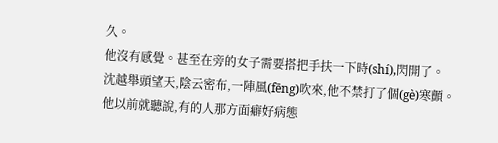久。
他沒有感覺。甚至在旁的女子需要搭把手扶一下時(shí),閃開了。
沈越舉頭望天,陰云密布,一陣風(fēng)吹來,他不禁打了個(gè)寒顫。
他以前就聽說,有的人那方面癖好病態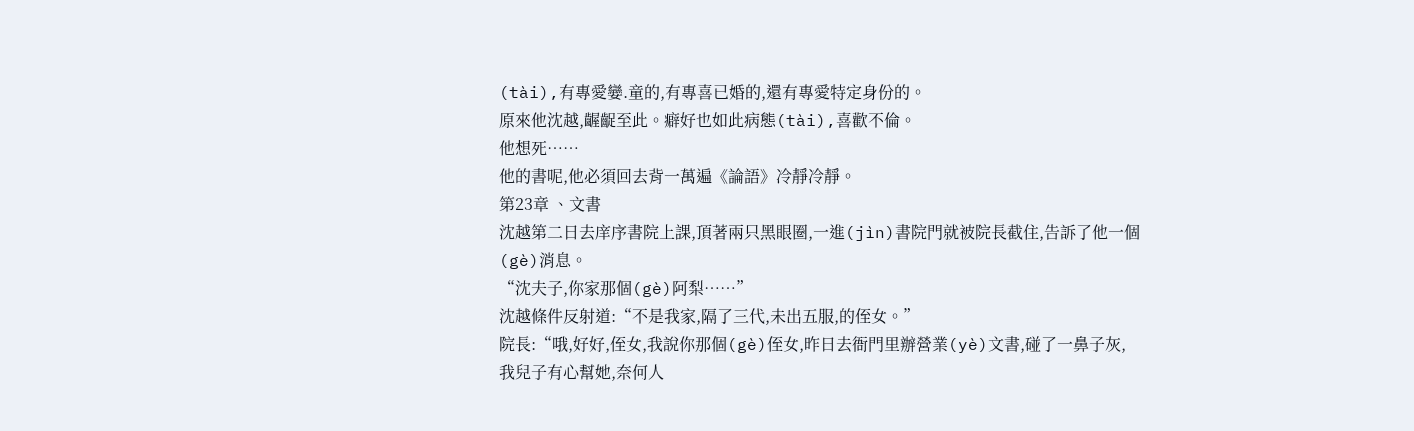(tài),有專愛孌.童的,有專喜已婚的,還有專愛特定身份的。
原來他沈越,齷齪至此。癖好也如此病態(tài),喜歡不倫。
他想死……
他的書呢,他必須回去背一萬遍《論語》冷靜冷靜。
第23章 、文書
沈越第二日去庠序書院上課,頂著兩只黑眼圈,一進(jìn)書院門就被院長截住,告訴了他一個(gè)消息。
“沈夫子,你家那個(gè)阿梨……”
沈越條件反射道:“不是我家,隔了三代,未出五服,的侄女。”
院長:“哦,好好,侄女,我說你那個(gè)侄女,昨日去衙門里辦營業(yè)文書,碰了一鼻子灰,我兒子有心幫她,奈何人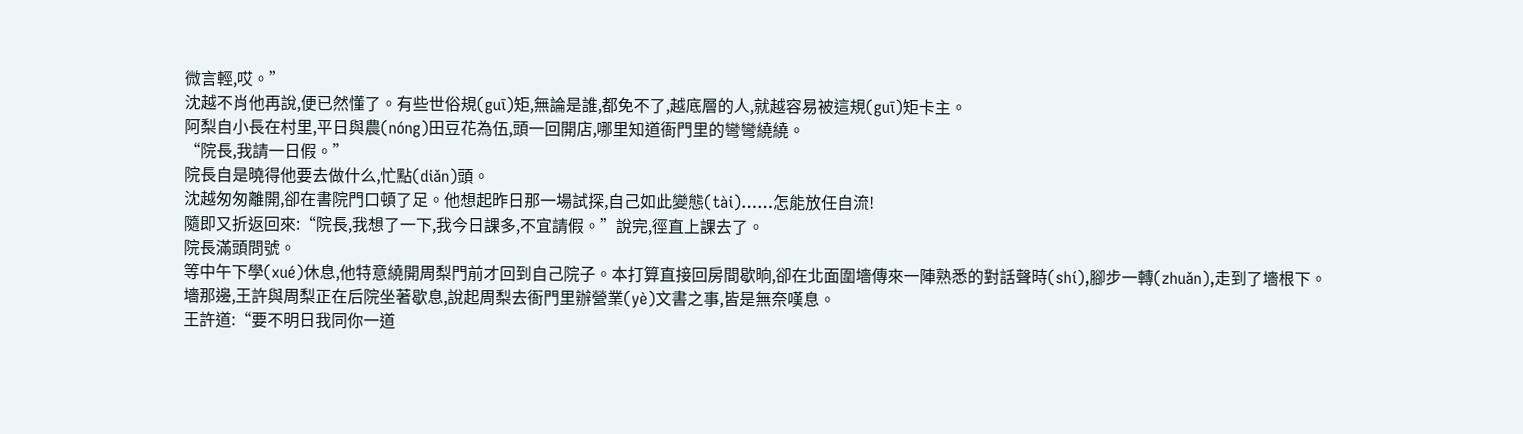微言輕,哎。”
沈越不肖他再說,便已然懂了。有些世俗規(guī)矩,無論是誰,都免不了,越底層的人,就越容易被這規(guī)矩卡主。
阿梨自小長在村里,平日與農(nóng)田豆花為伍,頭一回開店,哪里知道衙門里的彎彎繞繞。
“院長,我請一日假。”
院長自是曉得他要去做什么,忙點(diǎn)頭。
沈越匆匆離開,卻在書院門口頓了足。他想起昨日那一場試探,自己如此變態(tài)……怎能放任自流!
隨即又折返回來:“院長,我想了一下,我今日課多,不宜請假。”說完,徑直上課去了。
院長滿頭問號。
等中午下學(xué)休息,他特意繞開周梨門前才回到自己院子。本打算直接回房間歇晌,卻在北面圍墻傳來一陣熟悉的對話聲時(shí),腳步一轉(zhuǎn),走到了墻根下。
墻那邊,王許與周梨正在后院坐著歇息,說起周梨去衙門里辦營業(yè)文書之事,皆是無奈嘆息。
王許道:“要不明日我同你一道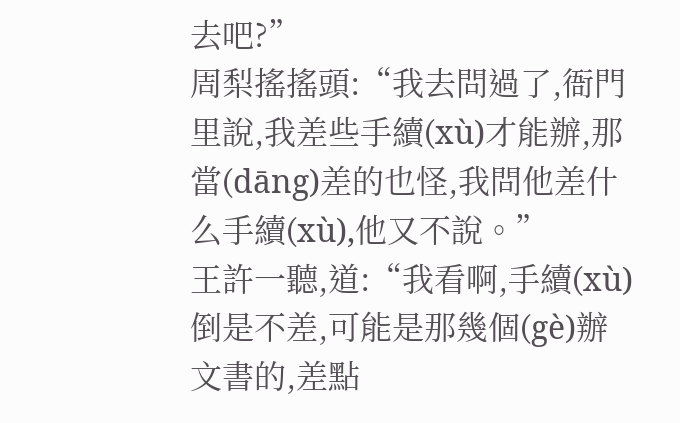去吧?”
周梨搖搖頭:“我去問過了,衙門里說,我差些手續(xù)才能辦,那當(dāng)差的也怪,我問他差什么手續(xù),他又不說。”
王許一聽,道:“我看啊,手續(xù)倒是不差,可能是那幾個(gè)辦文書的,差點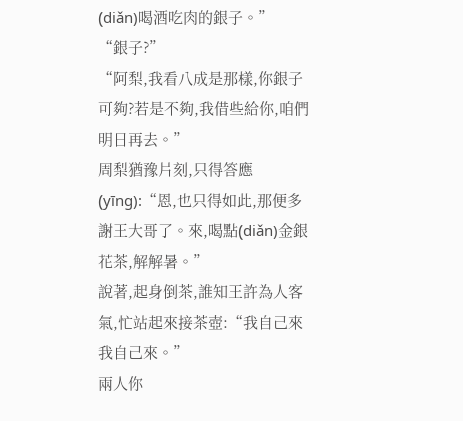(diǎn)喝酒吃肉的銀子。”
“銀子?”
“阿梨,我看八成是那樣,你銀子可夠?若是不夠,我借些給你,咱們明日再去。”
周梨猶豫片刻,只得答應(yīng):“恩,也只得如此,那便多謝王大哥了。來,喝點(diǎn)金銀花茶,解解暑。”
說著,起身倒茶,誰知王許為人客氣,忙站起來接茶壺:“我自己來我自己來。”
兩人你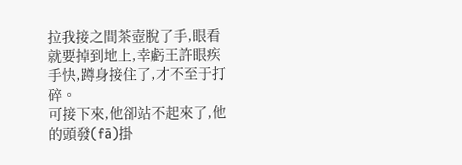拉我接之間茶壺脫了手,眼看就要掉到地上,幸虧王許眼疾手快,蹲身接住了,才不至于打碎。
可接下來,他卻站不起來了,他的頭發(fā)掛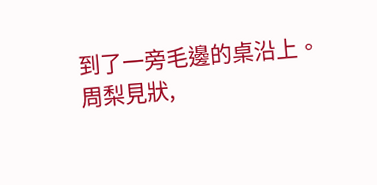到了一旁毛邊的桌沿上。
周梨見狀,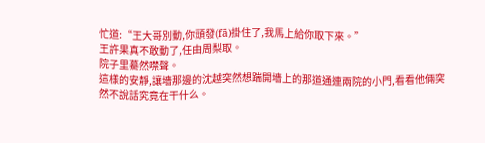忙道:“王大哥別動,你頭發(fā)掛住了,我馬上給你取下來。”
王許果真不敢動了,任由周梨取。
院子里驀然噤聲。
這樣的安靜,讓墻那邊的沈越突然想踹開墻上的那道通連兩院的小門,看看他倆突然不說話究竟在干什么。